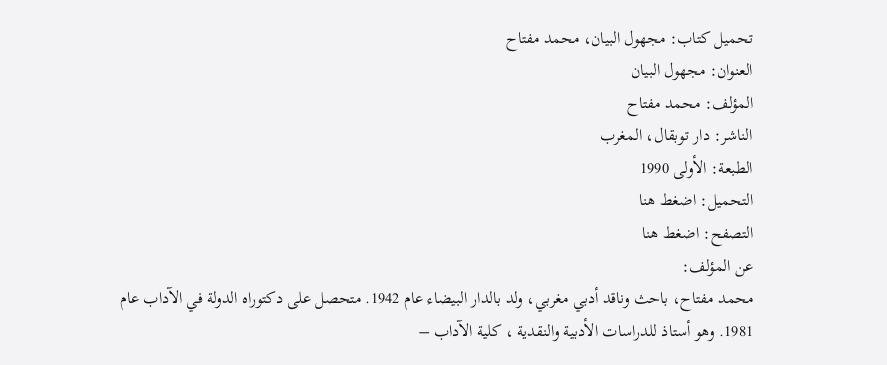تحميل كتاب: مجهول البيان، محمد مفتاح
العنوان: مجهول البيان
المؤلف: محمد مفتاح
الناشر: دار توبقال، المغرب
الطبعة: الأولى 1990
التحميل: اضغط هنا
التصفح: اضغط هنا
عن المؤلف:
محمد مفتاح، باحث وناقد أدبي مغربي، ولد بالدار البيضاء عام 1942. متحصل على دكتوراه الدولة في الآداب عام 1981. وهو أستاذ للدراسات الأدبية والنقدية ، كلية الآداب –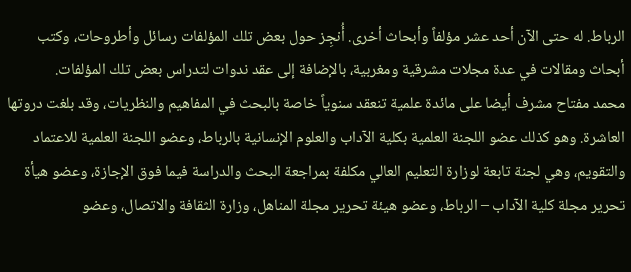الرباط. له حتى الآن أحد عشر مؤلفاً وأبحاث أخرى. أُنجِز حول بعض تلك المؤلفات رسائل وأطروحات، وكتب أبحاث ومقالات في عدة مجلات مشرقية ومغربية، بالإضافة إلى عقد ندوات لتدراس بعض تلك المؤلفات.
محمد مفتاح مشرف أيضا على مائدة علمية تنعقد سنوياً خاصة بالبحث في المفاهيم والنظريات، وقد بلغت دروتها العاشرة. وهو كذلك عضو اللجنة العلمية بكلية الآداب والعلوم الإنسانية بالرباط، وعضو اللجنة العلمية للاعتماد والتقويم، وهي لجنة تابعة لوزارة التعليم العالي مكلفة بمراجعة البحث والدراسة فيما فوق الإجازة، وعضو هيأة تحرير مجلة كلية الآداب – الرباط، وعضو هيئة تحرير مجلة المناهل، وزارة الثقافة والاتصال، وعضو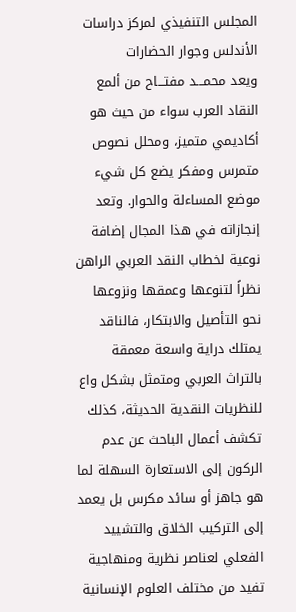المجلس التنفيذي لمركز دراسات الأندلس وجوار الحضارات
ويعد محمـــد مفتـــاح من ألمع النقاد العرب سواء من حيث هو أكاديمي متميز، ومحلل نصوص متمرس ومفكر يضع كل شيء موضع المساءلة والحوار. وتعد إنجازاته في هذا المجال إضافة نوعية لخطاب النقد العربي الراهن نظراً لتنوعها وعمقها ونزوعها نحو التأصيل والابتكار، فالناقد يمتلك دراية واسعة معمقة بالتراث العربي ومتمثل بشكل واع للنظريات النقدية الحديثة، كذلك تكشف أعمال الباحث عن عدم الركون إلى الاستعارة السهلة لما هو جاهز أو سائد مكرس بل يعمد إلى التركيب الخلاق والتشييد الفعلي لعناصر نظرية ومنهاجية تفيد من مختلف العلوم الإنسانية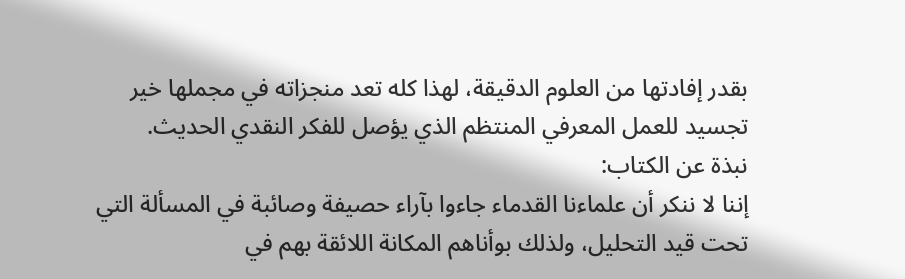بقدر إفادتها من العلوم الدقيقة، لهذا كله تعد منجزاته في مجملها خير تجسيد للعمل المعرفي المنتظم الذي يؤصل للفكر النقدي الحديث.
نبذة عن الكتاب:
إننا لا ننكر أن علماءنا القدماء جاءوا بآراء حصيفة وصائبة في المسألة التي تحت قيد التحليل، ولذلك بوأناهم المكانة اللائقة بهم في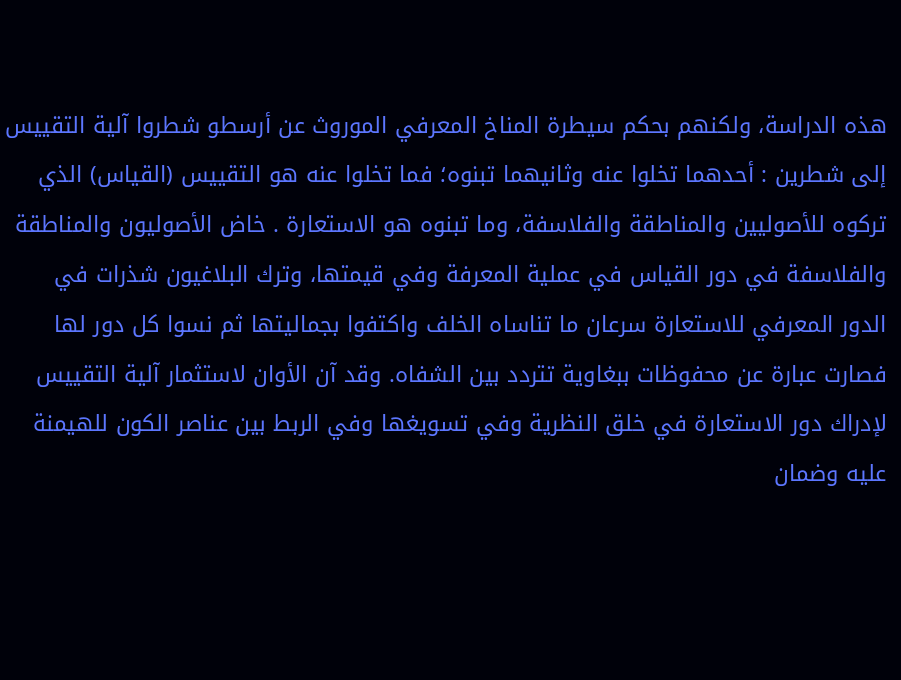هذه الدراسة، ولكنهم بحكم سيطرة المناخ المعرفي الموروث عن أرسطو شطروا آلية التقييس إلى شطرين : أحدهما تخلوا عنه وثانيهما تبنوه؛ فما تخلوا عنه هو التقييس (القياس) الذي تركوه للأصوليين والمناطقة والفلاسفة، وما تبنوه هو الاستعارة . خاض الأصوليون والمناطقة والفلاسفة في دور القياس في عملية المعرفة وفي قيمتها، وترك البلاغيون شذرات في الدور المعرفي للاستعارة سرعان ما تناساه الخلف واكتفوا بجماليتها ثم نسوا كل دور لها فصارت عبارة عن محفوظات ببغاوية تتردد بين الشفاه. وقد آن الأوان لاستثمار آلية التقييس لإدراك دور الاستعارة في خلق النظرية وفي تسويغها وفي الربط بين عناصر الكون للهيمنة عليه وضمان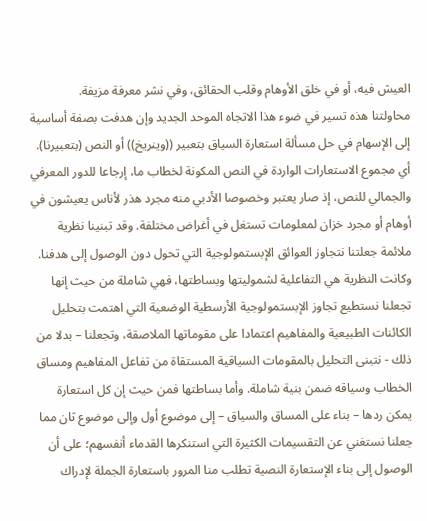العيش فيه، أو في خلق الأوهام وقلب الحقائق، وفي نشر معرفة مزيفة.
محاولتنا هذه تسير في ضوء هذا الاتجاه الموحد الجديد وإن هدفت بصفة أساسية إلى الإسهام في حل مسألة استعارة السياق بتعبير ((وينريخ)) أو النص (بتعبيرنا). أي مجموع الاستعارات الواردة في النص المكونة لخطاب ما، إرجاعا للدور المعرفي والجمالي للنص، إذ صار يعتبر وخصوصا الأدبي منه مجرد هذر لأناس يعيشون في أوهام أو مجرد خزان لمعلومات تستغل في أغراض مختلفة. وقد تبنينا نظرية ملائمة جعلتنا نتجاوز العوائق الإبستمولوجية التي تحول دون الوصول إلى هدفنا. وكانت النظرية هي التفاعلية لشموليتها وبساطتها، فهي شاملة من حيث إنها تجعلنا نستطيع تجاوز الإبستمولوجية الأرسطية الوضعية التي اهتمت بتحليل الكائنات الطبيعية والمفاهيم اعتمادا على مقوماتها الملاصقة، وتجعلنا – بدلا من ذلك - نتبنى التحليل بالمقومات السياقية المستقاة من تفاعل المفاهيم ومساق الخطاب وسياقه ضمن بنية شاملة. وأما بساطتها فمن حيث إن كل استعارة يمكن ردها – بناء على المساق والسياق – إلى موضوع أول وإلى موضوع ثان مما جعلنا نستغني عن التقسيمات الكثيرة التي استنكرها القدماء أنفسهم؛ على أن الوصول إلى بناء الإستعارة النصية تطلب منا المرور باستعارة الجملة لإدراك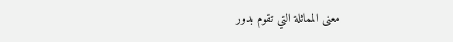معنى المماثلة التي تقوم بدور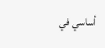أساسي في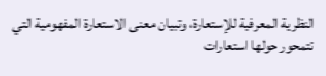النظرية المعرفية للإستعارة، وتبيان معنى الاستعارة المفهومية التي تتمحور حولها استعارات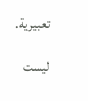تعبيرية.

ليست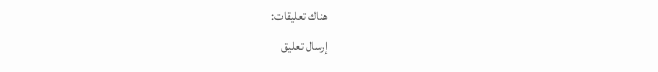هناك تعليقات:
إرسال تعليق